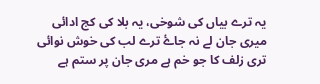یہ ترے بیاں کی شوخی، یہ بلا کی کج ادائی
میری جان لے نہ جاۓ ترے لب کی خوش نوائی
تری زلف کا جو خم ہے مری جان پر ستم ہے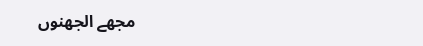مجھے الجھنوں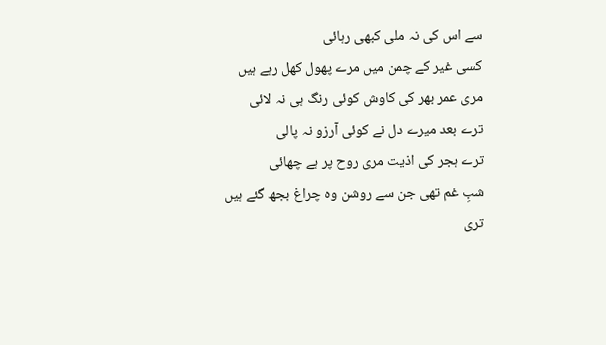سے اس کی نہ ملی کبھی رہائی
کسی غیر کے چمن میں مرے پھول کھل رہے ہیں
مری عمر بھر کی کاوش کوئی رنگ ہی نہ لائی
ترے بعد میرے دل نے کوئی آرزو نہ پالی
ترے ہجر کی اذیت مری روح پر ہے چھائی
شبِ غم تھی جن سے روشن وہ چراغ بجھ گئے ہیں
تری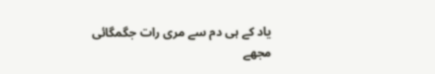یاد کے ہی دم سے مری رات جگمگائی
مجھے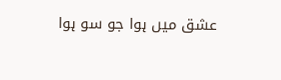عشق میں ہوا جو سو ہوا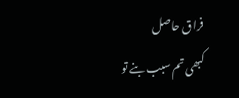فراق حاصل
کبھی تم سبب بنے تو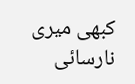کبھی میری نارسائی